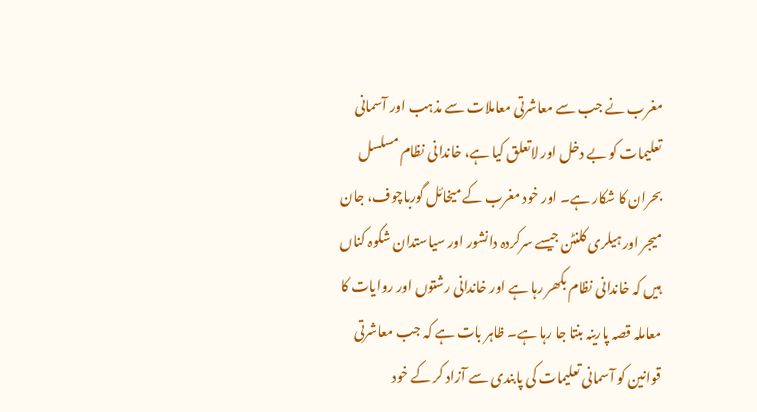مغرب نے جب سے معاشرتی معاملات سے مذہب اور آسمانی تعلیمات کو بے دخل اور لاتعلق کیا ہے، خاندانی نظام مسلسل بحران کا شکار ہے۔ اور خود مغرب کے میخائل گورباچوف، جان میجر اور ہیلری کلنٹن جیسے سرکردہ دانشور اور سیاستدان شکوہ کناں ہیں کہ خاندانی نظام بکھر رہا ہے اور خاندانی رشتوں اور روایات کا معاملہ قصہ پارینہ بنتا جا رہا ہے۔ ظاہر بات ہے کہ جب معاشرتی قوانین کو آسمانی تعلیمات کی پابندی سے آزاد کر کے خود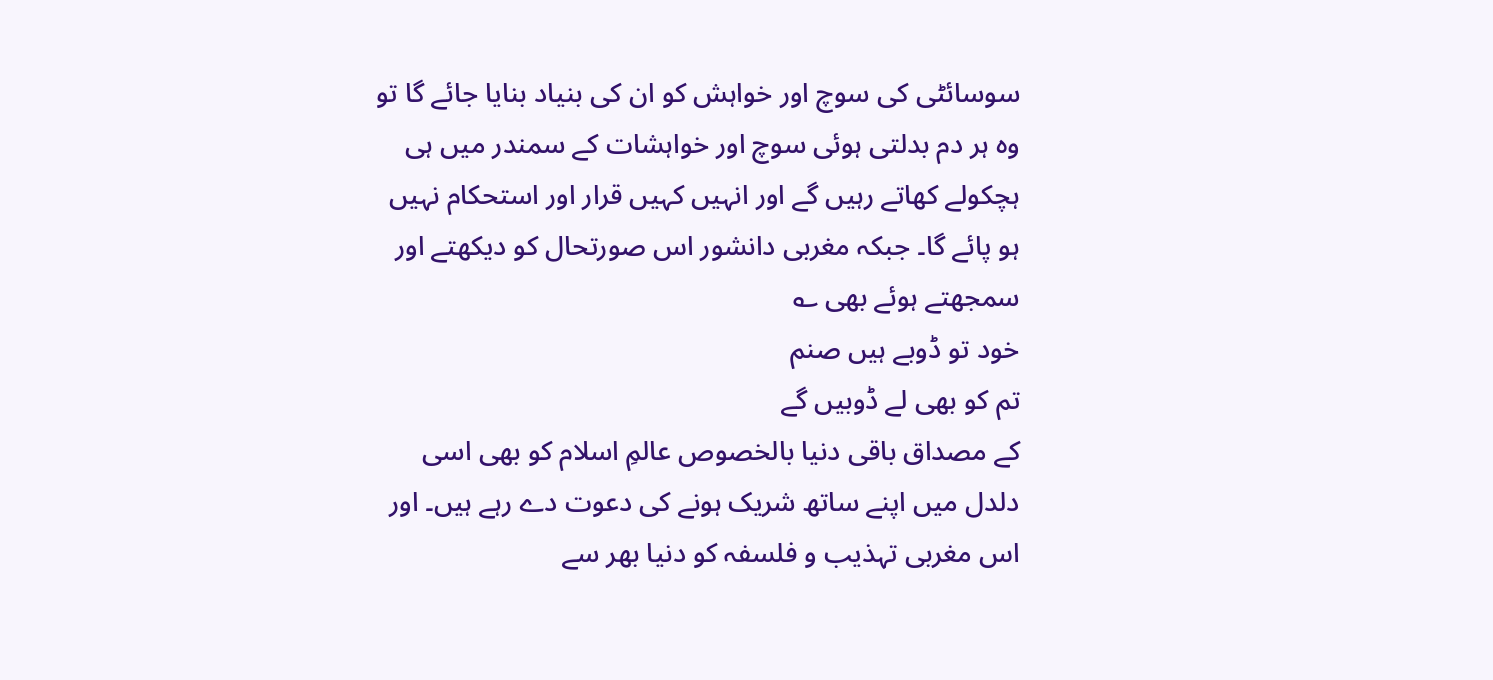سوسائٹی کی سوچ اور خواہش کو ان کی بنیاد بنایا جائے گا تو وہ ہر دم بدلتی ہوئی سوچ اور خواہشات کے سمندر میں ہی ہچکولے کھاتے رہیں گے اور انہیں کہیں قرار اور استحکام نہیں ہو پائے گا۔ جبکہ مغربی دانشور اس صورتحال کو دیکھتے اور سمجھتے ہوئے بھی ؎
خود تو ڈوبے ہیں صنم
تم کو بھی لے ڈوبیں گے
کے مصداق باقی دنیا بالخصوص عالمِ اسلام کو بھی اسی دلدل میں اپنے ساتھ شریک ہونے کی دعوت دے رہے ہیں۔ اور اس مغربی تہذیب و فلسفہ کو دنیا بھر سے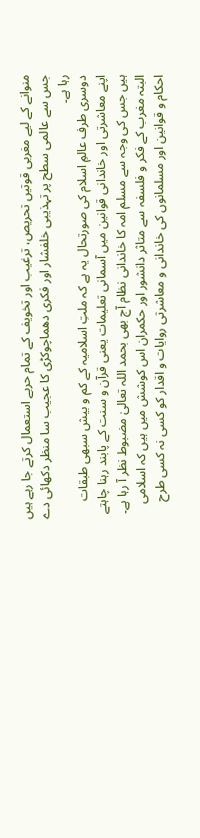منوانے کے لیے مغربی قوتیں تحریص، ترغیب اور تخویف کے تمام حربے استعمال کرتے جا رہے ہیں جس سے عالمی سطح پر تہذیبی خلفشار اور فکری دھماچوکڑی کا عجیب سا منظر دکھائی دے رہا ہے۔
دوسری طرف عالمِ اسلام کی صورتحال یہ ہے کہ ملتِ اسلامیہ کے کم و بیش سبھی طبقات اپنے معاشرتی اور خاندانی قوانین میں آسمانی تعلیمات یعنی قرآن و سنت کے پابند رہنا چاہتے ہیں جس کی وجہ سے مسلم امہ کا خاندانی نظام آج بھی بحمد اللہ تعالیٰ مضبوط نظر آ رہا ہے۔ البتہ مغرب کے فکر و فلسفہ سے متاثر دانشور اور حکمران اس کوشش میں ہیں کہ اسلامی احکام و قوانین اور مسلمانوں کی خاندانی و معاشرتی روایات و اقدار کو کسی نہ کسی طرح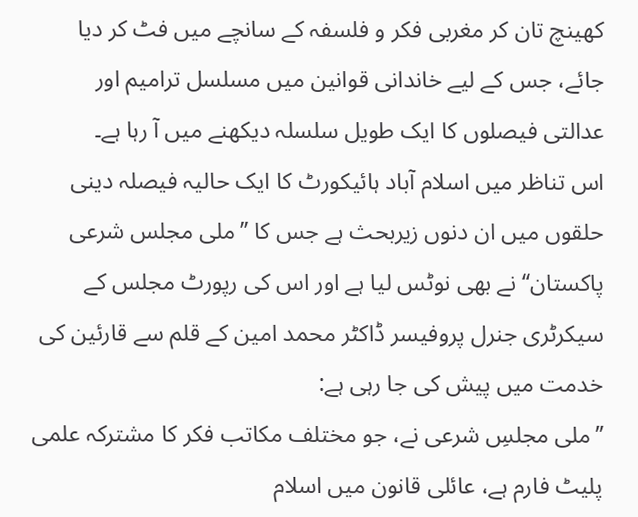کھینچ تان کر مغربی فکر و فلسفہ کے سانچے میں فٹ کر دیا جائے، جس کے لیے خاندانی قوانین میں مسلسل ترامیم اور عدالتی فیصلوں کا ایک طویل سلسلہ دیکھنے میں آ رہا ہے۔
اس تناظر میں اسلام آباد ہائیکورٹ کا ایک حالیہ فیصلہ دینی حلقوں میں ان دنوں زیربحث ہے جس کا ’’ملی مجلس شرعی پاکستان‘‘ نے بھی نوٹس لیا ہے اور اس کی رپورٹ مجلس کے سیکرٹری جنرل پروفیسر ڈاکٹر محمد امین کے قلم سے قارئین کی خدمت میں پیش کی جا رہی ہے:
’’ملی مجلسِ شرعی نے، جو مختلف مکاتب فکر کا مشترکہ علمی پلیٹ فارم ہے، عائلی قانون میں اسلام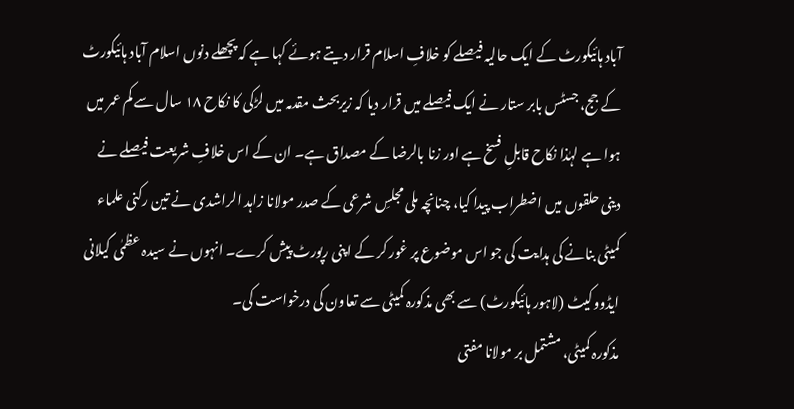آباد ہائیکورٹ کے ایک حالیہ فیصلے کو خلافِ اسلام قرار دیتے ہوئے کہا ہے کہ پچھلے دنوں اسلام آباد ہائیکورٹ کے جج، جسٹس بابر ستار نے ایک فیصلے میں قرار دیا کہ زیربحث مقدمہ میں لڑکی کا نکاح ۱۸ سال سے کم عمر میں ہوا ہے لہٰذا نکاح قابلِ فسخ ہے اور زنا بالرضا کے مصداق ہے۔ ان کے اس خلافِ شریعت فیصلے نے دینی حلقوں میں اضطراب پیدا کیا، چنانچہ ملی مجلسِ شرعی کے صدر مولانا زاہد الراشدی نے تین رکنی علماء کمیٹی بنانے کی ہدایت کی جو اس موضوع پر غور کر کے اپنی رپورٹ پیش کرے۔ انہوں نے سیدہ عظمٰی گیلانی ایڈووکیٹ (لاہور ہائیکورٹ) سے بھی مذکورہ کمیٹی سے تعاون کی درخواست کی۔
مذکورہ کمیٹی، مشتمل بر مولانا مفتی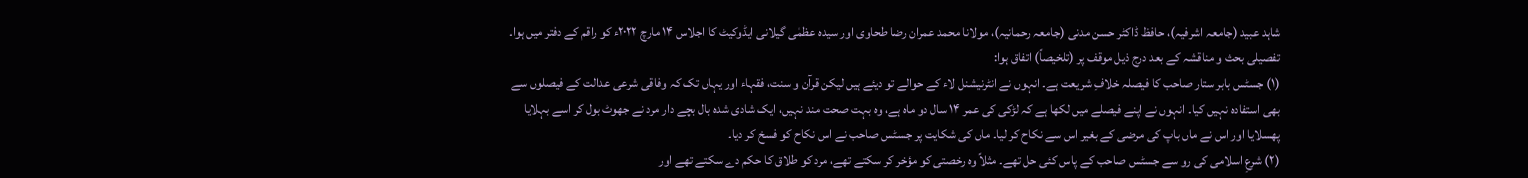شاہد عبید (جامعہ اشرفیہ)، حافظ ڈاکٹر حسن مدنی (جامعہ رحمانیہ)، مولانا محمد عمران رضا طحاوی اور سیدہ عظمٰی گیلانی ایڈوکیٹ کا اجلاس ۱۴ مارچ ۲۰۲۲ء کو راقم کے دفتر میں ہوا۔ تفصیلی بحث و مناقشہ کے بعد درج ذیل موقف پر (تلخیصاً) اتفاق ہوا:
(۱) جسٹس بابر ستار صاحب کا فیصلہ خلافِ شریعت ہے۔ انہوں نے انٹرنیشنل لاء کے حوالے تو دیئے ہیں لیکن قرآن و سنت، فقہاء اور یہاں تک کہ وفاقی شرعی عدالت کے فیصلوں سے بھی استفادہ نہیں کیا۔ انہوں نے اپنے فیصلے میں لکھا ہے کہ لڑکی کی عمر ۱۴ سال دو ماہ ہے، وہ بہت صحت مند نہیں، ایک شادی شدہ بال بچے دار مرد نے جھوٹ بول کر اسے بہلایا پھسلایا اور اس نے ماں باپ کی مرضی کے بغیر اس سے نکاح کر لیا۔ ماں کی شکایت پر جسٹس صاحب نے اس نکاح کو فسخ کر دیا۔
(۲) شرعِ اسلامی کی رو سے جسٹس صاحب کے پاس کئی حل تھے۔ مثلاً وہ رخصتی کو مؤخر کر سکتے تھے، مرد کو طلاق کا حکم دے سکتے تھے اور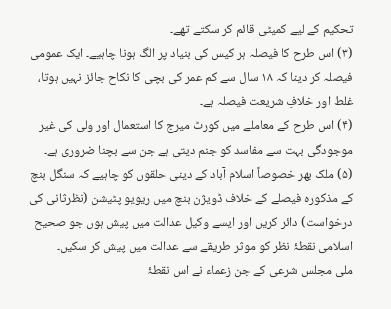تحکیم کے لیے کمیٹی قائم کر سکتے تھے۔
(۳) اس طرح کا فیصلہ ہر کیس کی بنیاد پر الگ ہونا چاہیے۔ ایک عمومی فیصلہ کر دینا کہ ۱۸ سال سے کم عمر کی بچی کا نکاح جائز نہیں ہوتا، غلط اور خلافِ شریعت فیصلہ ہے۔
(۴) اس طرح کے معاملے میں کورٹ میرج کا استعمال اور ولی کی غیر موجودگی بہت سے مفاسد کو جنم دیتی ہے جن سے بچنا ضروری ہے۔
(۵) ملک بھر خصوصاً اسلام آباد کے دینی حلقوں کو چاہیے کہ سنگل بنچ کے مذکورہ فیصلے کے خلاف ڈویژن بنچ میں ریویو پٹیشن (نظرثانی کی درخواست) دائر کریں اور ایسے وکیل عدالت میں پیش ہوں جو صحیح اسلامی نقطۂ نظر کو موثر طریقے سے عدالت میں پیش کر سکیں۔
ملی مجلس شرعی کے جن زعماء نے اس نقطۂ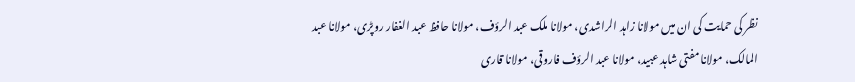نظر کی حمایت کی ان میں مولانا زاہد الراشدی، مولانا ملک عبد الرؤف، مولانا حافظ عبد الغفار روپڑی، مولانا عبد المالک، مولانا مفتی شاہد عبید، مولانا عبد الرؤف فاروقی، مولانا قاری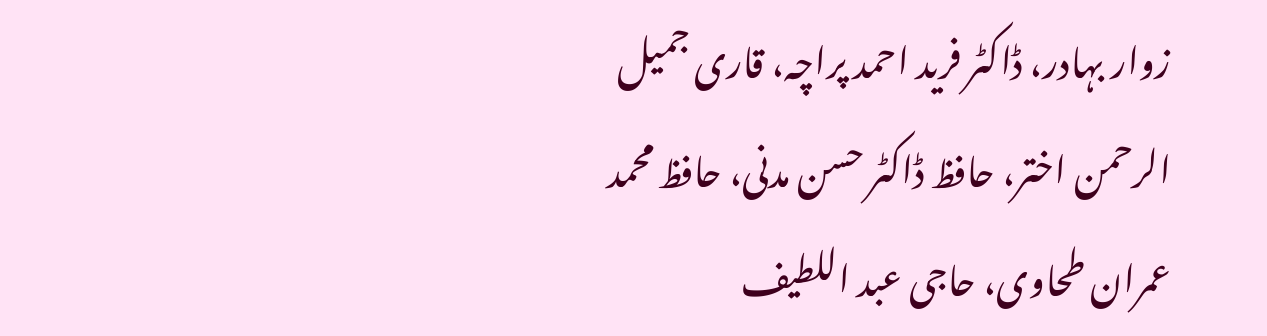زوار بہادر، ڈاکٹر فرید احمد پراچہ، قاری جمیل الرحمن اختر، حافظ ڈاکٹر حسن مدنی، حافظ محمد عمران طحاوی، حاجی عبد اللطیف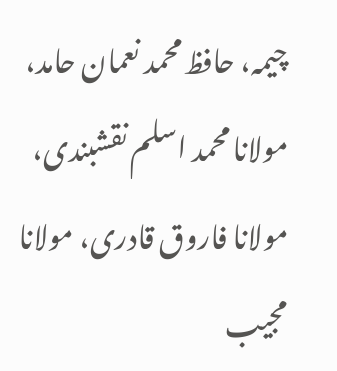چیمہ، حافظ محمد نعمان حامد، مولانا محمد اسلم نقشبندی، مولانا فاروق قادری، مولانا مجیب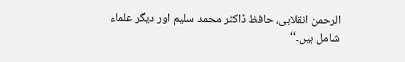الرحمن انقلابی، حافظ ڈاکٹر محمد سلیم اور دیگر علماء شامل ہیں۔‘‘